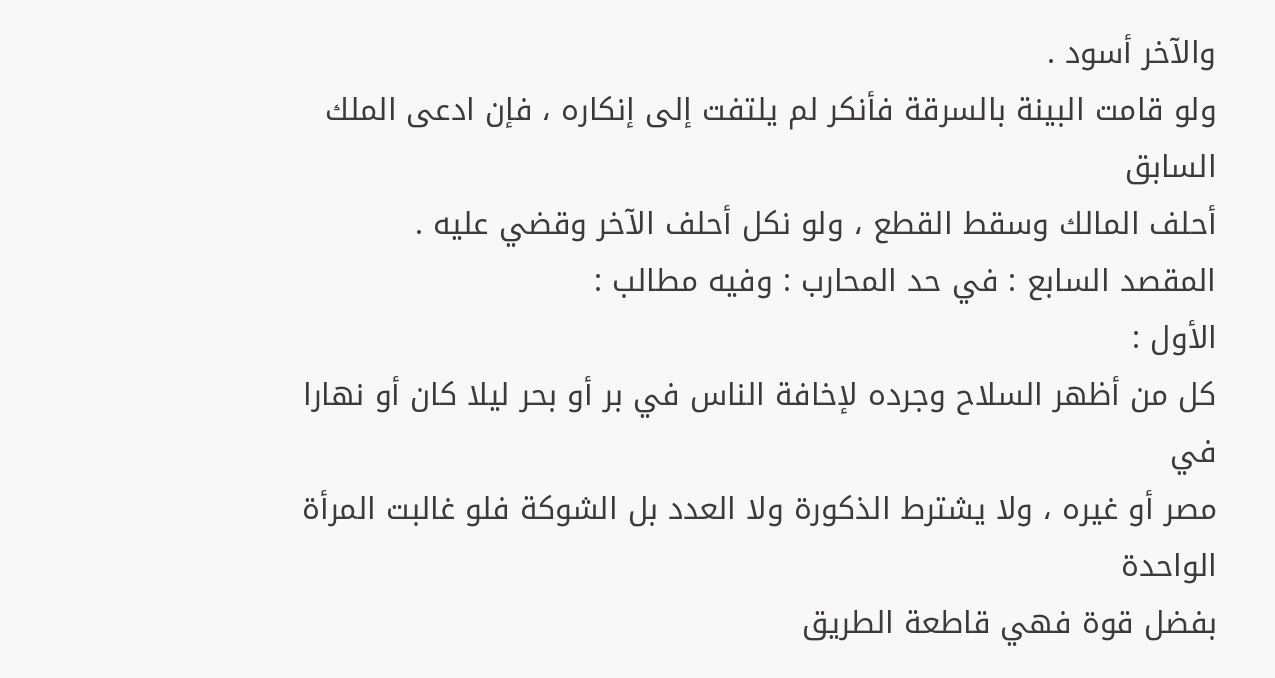والآخر أسود .
ولو قامت البينة بالسرقة فأنكر لم يلتفت إلى إنكاره ، فإن ادعى الملك السابق
أحلف المالك وسقط القطع ، ولو نكل أحلف الآخر وقضي عليه .
المقصد السابع : في حد المحارب : وفيه مطالب :
الأول :
كل من أظهر السلاح وجرده لإخافة الناس في بر أو بحر ليلا كان أو نهارا في
مصر أو غيره ، ولا يشترط الذكورة ولا العدد بل الشوكة فلو غالبت المرأة الواحدة
بفضل قوة فهي قاطعة الطريق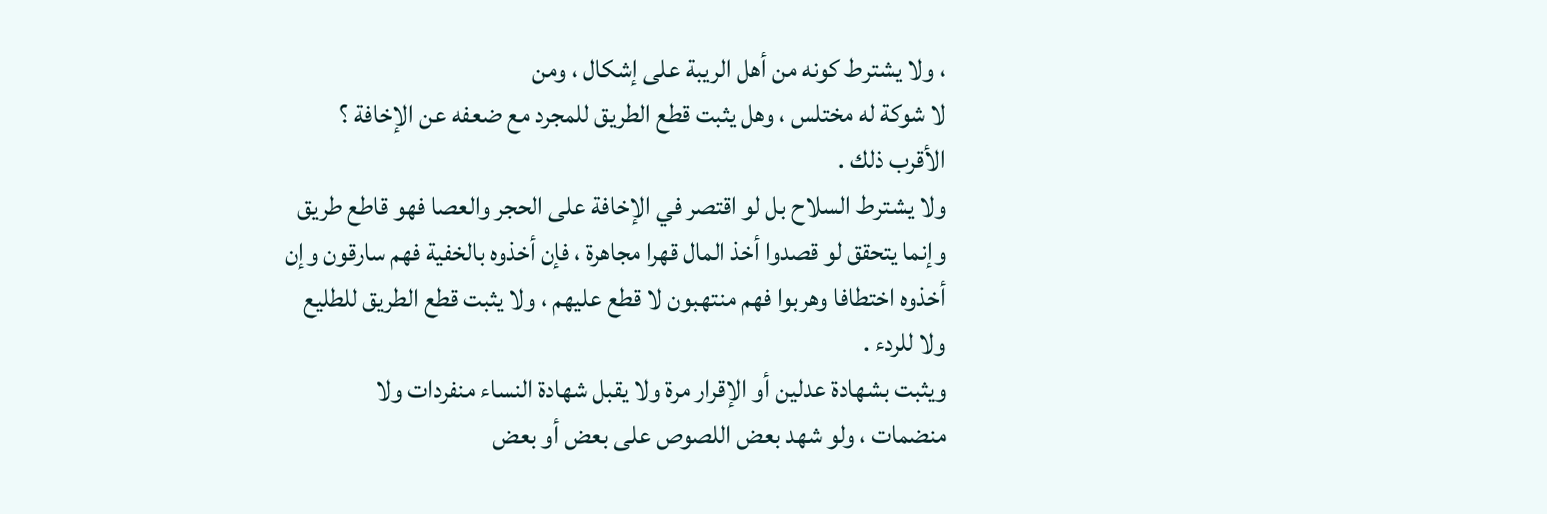، ولا يشترط كونه من أهل الريبة على إشكال ، ومن
لا شوكة له مختلس ، وهل يثبت قطع الطريق للمجرد مع ضعفه عن الإخافة ؟
الأقرب ذلك .
ولا يشترط السلاح بل لو اقتصر في الإخافة على الحجر والعصا فهو قاطع طريق
وإنما يتحقق لو قصدوا أخذ المال قهرا مجاهرة ، فإن أخذوه بالخفية فهم سارقون وإن
أخذوه اختطافا وهربوا فهم منتهبون لا قطع عليهم ، ولا يثبت قطع الطريق للطليع
ولا للردء .
ويثبت بشهادة عدلين أو الإقرار مرة ولا يقبل شهادة النساء منفردات ولا
منضمات ، ولو شهد بعض اللصوص على بعض أو بعض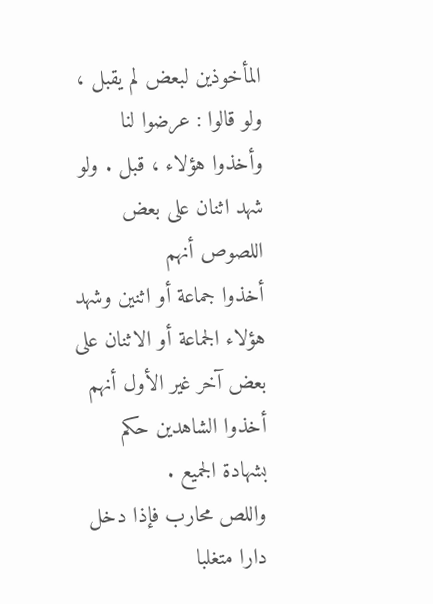المأخوذين لبعض لم يقبل ،
ولو قالوا : عرضوا لنا وأخذوا هؤلاء ، قبل . ولو شهد اثنان على بعض اللصوص أنهم
أخذوا جماعة أو اثنين وشهد هؤلاء الجماعة أو الاثنان على بعض آخر غير الأول أنهم
أخذوا الشاهدين حكم بشهادة الجميع .
واللص محارب فإذا دخل دارا متغلبا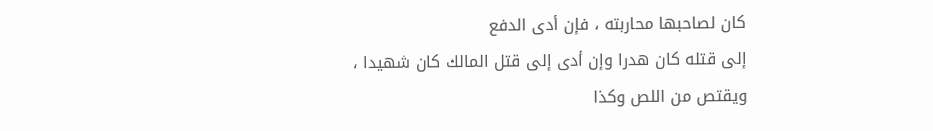كان لصاحبها محاربته ، فإن أدى الدفع
إلى قتله كان هدرا وإن أدى إلى قتل المالك كان شهيدا ، ويقتص من اللص وكذا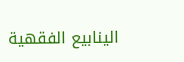الينابيع الفقهية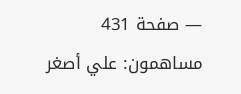— صفحة 431
مساهمون: علي أصغر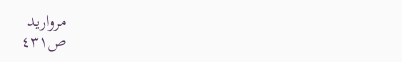مرواريد
ص٤٣١